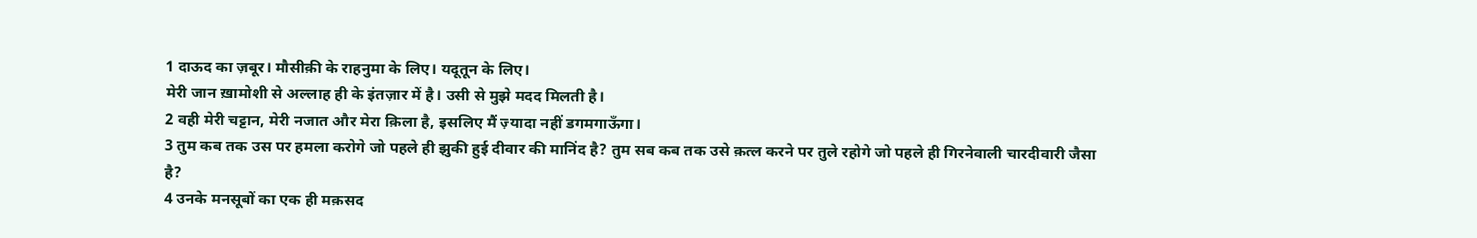1 दाऊद का ज़बूर। मौसीक़ी के राहनुमा के लिए। यदूतून के लिए।
मेरी जान ख़ामोशी से अल्लाह ही के इंतज़ार में है। उसी से मुझे मदद मिलती है।
2 वही मेरी चट्टान, मेरी नजात और मेरा क़िला है, इसलिए मैं ज़्यादा नहीं डगमगाऊँगा।
3 तुम कब तक उस पर हमला करोगे जो पहले ही झुकी हुई दीवार की मानिंद है? तुम सब कब तक उसे क़त्ल करने पर तुले रहोगे जो पहले ही गिरनेवाली चारदीवारी जैसा है?
4 उनके मनसूबों का एक ही मक़सद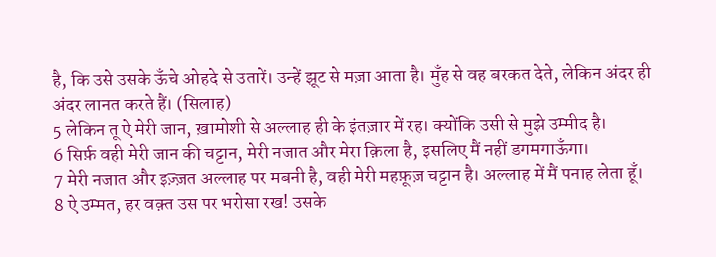है, कि उसे उसके ऊँचे ओहदे से उतारें। उन्हें झूट से मज़ा आता है। मुँह से वह बरकत देते, लेकिन अंदर ही अंदर लानत करते हैं। (सिलाह)
5 लेकिन तू ऐ मेरी जान, ख़ामोशी से अल्लाह ही के इंतज़ार में रह। क्योंकि उसी से मुझे उम्मीद है।
6 सिर्फ़ वही मेरी जान की चट्टान, मेरी नजात और मेरा क़िला है, इसलिए मैं नहीं डगमगाऊँगा।
7 मेरी नजात और इज़्ज़त अल्लाह पर मबनी है, वही मेरी महफ़ूज़ चट्टान है। अल्लाह में मैं पनाह लेता हूँ।
8 ऐ उम्मत, हर वक़्त उस पर भरोसा रख! उसके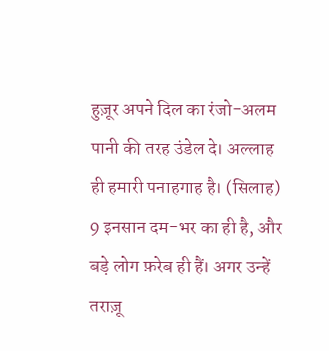हुज़ूर अपने दिल का रंजो-अलम पानी की तरह उंडेल दे। अल्लाह ही हमारी पनाहगाह है। (सिलाह)
9 इनसान दम-भर का ही है, और बड़े लोग फ़रेब ही हैं। अगर उन्हें तराज़ू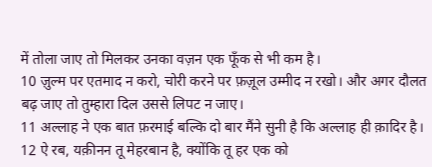में तोला जाए तो मिलकर उनका वज़न एक फूँक से भी कम है।
10 ज़ुल्म पर एतमाद न करो, चोरी करने पर फ़ज़ूल उम्मीद न रखो। और अगर दौलत बढ़ जाए तो तुम्हारा दिल उससे लिपट न जाए।
11 अल्लाह ने एक बात फ़रमाई बल्कि दो बार मैंने सुनी है कि अल्लाह ही क़ादिर है।
12 ऐ रब, यक़ीनन तू मेहरबान है, क्योंकि तू हर एक को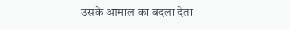उसके आमाल का बदला देता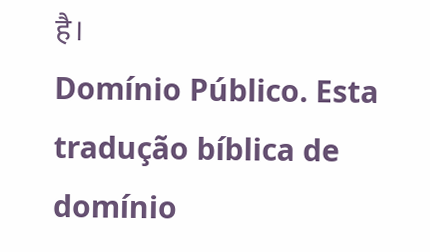है।
Domínio Público. Esta tradução bíblica de domínio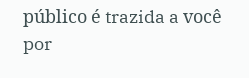público é trazida a você por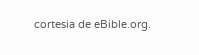cortesia de eBible.org.